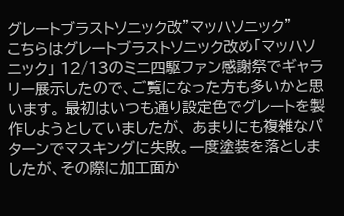グレートブラストソニック改”マッハソニック”
こちらはグレートブラストソニック改め「マッハソニック」 12/13のミニ四駆ファン感謝祭でギャラリー展示したので、ご覧になった方も多いかと思います。 最初はいつも通り設定色でグレートを製作しようとしていましたが、 あまりにも複雑なパターンでマスキングに失敗。一度塗装を落としましたが、その際に加工面か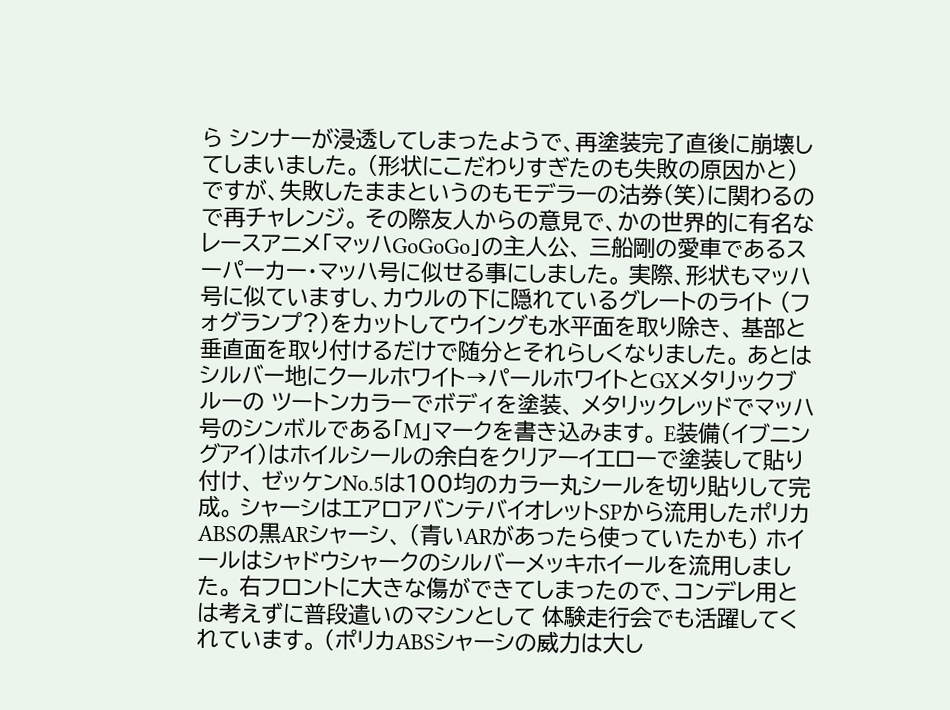ら シンナーが浸透してしまったようで、再塗装完了直後に崩壊してしまいました。 (形状にこだわりすぎたのも失敗の原因かと) ですが、失敗したままというのもモデラーの沽券(笑)に関わるので再チャレンジ。 その際友人からの意見で、かの世界的に有名なレースアニメ「マッハGoGoGo」の主人公、 三船剛の愛車であるスーパーカー・マッハ号に似せる事にしました。 実際、形状もマッハ号に似ていますし、カウルの下に隠れているグレートのライト (フォグランプ?)をカットしてウイングも水平面を取り除き、 基部と垂直面を取り付けるだけで随分とそれらしくなりました。 あとはシルバー地にクールホワイト→パールホワイトとGXメタリックブルーの ツートンカラーでボディを塗装、 メタリックレッドでマッハ号のシンボルである「M」マークを書き込みます。 E装備(イブニングアイ)はホイルシールの余白をクリアーイエローで塗装して貼り付け、 ゼッケンNo.5は100均のカラー丸シールを切り貼りして完成。 シャーシはエアロアバンテバイオレットSPから流用したポリカABSの黒ARシャーシ、 (青いARがあったら使っていたかも) ホイールはシャドウシャークのシルバーメッキホイールを流用しました。 右フロントに大きな傷ができてしまったので、コンデレ用とは考えずに普段遣いのマシンとして 体験走行会でも活躍してくれています。 (ポリカABSシャーシの威力は大し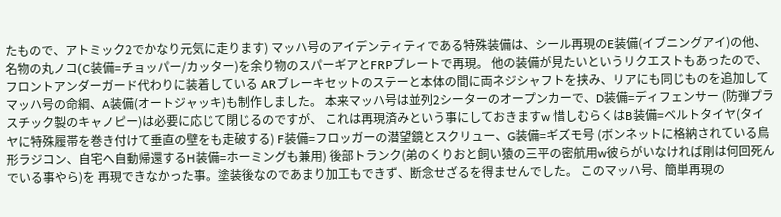たもので、アトミック2でかなり元気に走ります) マッハ号のアイデンティティである特殊装備は、シール再現のE装備(イブニングアイ)の他、 名物の丸ノコ(C装備=チョッパー/カッター)を余り物のスパーギアとFRPプレートで再現。 他の装備が見たいというリクエストもあったので、フロントアンダーガード代わりに装着している ARブレーキセットのステーと本体の間に両ネジシャフトを挟み、リアにも同じものを追加して マッハ号の命綱、A装備(オートジャッキ)も制作しました。 本来マッハ号は並列2シーターのオープンカーで、D装備=ディフェンサー (防弾プラスチック製のキャノピー)は必要に応じて閉じるのですが、 これは再現済みという事にしておきますw 惜しむらくはB装備=ベルトタイヤ(タイヤに特殊履帯を巻き付けて垂直の壁をも走破する) F装備=フロッガーの潜望鏡とスクリュー、G装備=ギズモ号 (ボンネットに格納されている鳥形ラジコン、自宅へ自動帰還するH装備=ホーミングも兼用) 後部トランク(弟のくりおと飼い猿の三平の密航用w彼らがいなければ剛は何回死んでいる事やら)を 再現できなかった事。塗装後なのであまり加工もできず、断念せざるを得ませんでした。 このマッハ号、簡単再現の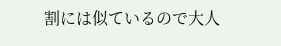割には似ているので大人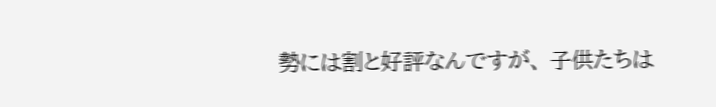勢には割と好評なんですが、 子供たちは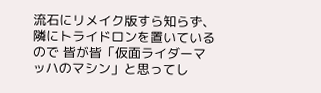流石にリメイク版すら知らず、隣にトライドロンを置いているので 皆が皆「仮面ライダーマッハのマシン」と思ってし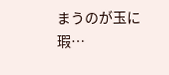まうのが玉に瑕…